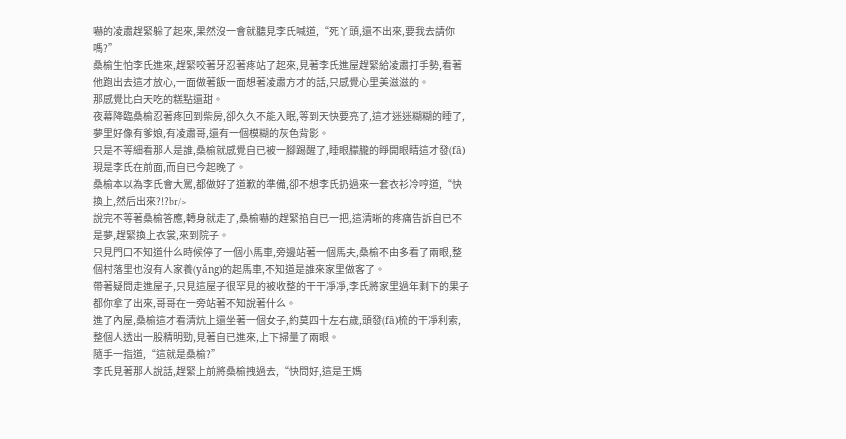嚇的凌肅趕緊躲了起來,果然沒一會就聽見李氏喊道,“死丫頭,還不出來,要我去請你嗎?”
桑榆生怕李氏進來,趕緊咬著牙忍著疼站了起來,見著李氏進屋趕緊給凌肅打手勢,看著他跑出去這才放心,一面做著飯一面想著凌肅方才的話,只感覺心里美滋滋的。
那感覺比白天吃的糕點還甜。
夜幕降臨桑榆忍著疼回到柴房,卻久久不能入眠,等到天快要亮了,這才迷迷糊糊的睡了,夢里好像有爹娘,有凌肅哥,還有一個模糊的灰色背影。
只是不等細看那人是誰,桑榆就感覺自已被一腳踢醒了,睡眼朦朧的睜開眼睛這才發(fā)現是李氏在前面,而自已今起晚了。
桑榆本以為李氏會大罵,都做好了道歉的準備,卻不想李氏扔過來一套衣衫冷哼道,“快換上,然后出來?!?br/>
說完不等著桑榆答應,轉身就走了,桑榆嚇的趕緊掐自已一把,這清晰的疼痛告訴自已不是夢,趕緊換上衣裳,來到院子。
只見門口不知道什么時候停了一個小馬車,旁邊站著一個馬夫,桑榆不由多看了兩眼,整個村落里也沒有人家養(yǎng)的起馬車,不知道是誰來家里做客了。
帶著疑問走進屋子,只見這屋子很罕見的被收整的干干凈凈,李氏將家里過年剩下的果子都你拿了出來,哥哥在一旁站著不知說著什么。
進了內屋,桑榆這才看清炕上還坐著一個女子,約莫四十左右歲,頭發(fā)梳的干凈利索,整個人透出一股精明勁,見著自已進來,上下掃量了兩眼。
隨手一指道,“這就是桑榆?”
李氏見著那人說話,趕緊上前將桑榆拽過去,“快問好,這是王媽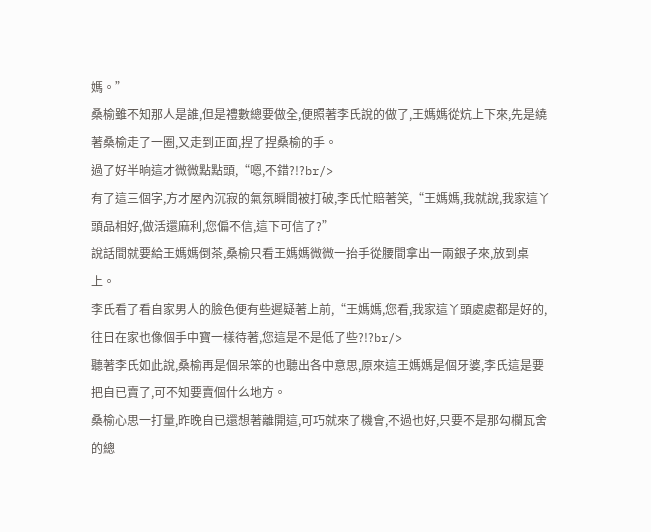媽。”
桑榆雖不知那人是誰,但是禮數總要做全,便照著李氏說的做了,王媽媽從炕上下來,先是繞著桑榆走了一圈,又走到正面,捏了捏桑榆的手。
過了好半晌這才微微點點頭,“嗯,不錯?!?br/>
有了這三個字,方才屋內沉寂的氣氛瞬間被打破,李氏忙賠著笑,“王媽媽,我就說,我家這丫頭品相好,做活還麻利,您偏不信,這下可信了?”
說話間就要給王媽媽倒茶,桑榆只看王媽媽微微一抬手從腰間拿出一兩銀子來,放到桌上。
李氏看了看自家男人的臉色便有些遲疑著上前,“王媽媽,您看,我家這丫頭處處都是好的,往日在家也像個手中寶一樣待著,您這是不是低了些?!?br/>
聽著李氏如此說,桑榆再是個呆笨的也聽出各中意思,原來這王媽媽是個牙婆,李氏這是要把自已賣了,可不知要賣個什么地方。
桑榆心思一打量,昨晚自已還想著離開這,可巧就來了機會,不過也好,只要不是那勾欄瓦舍的總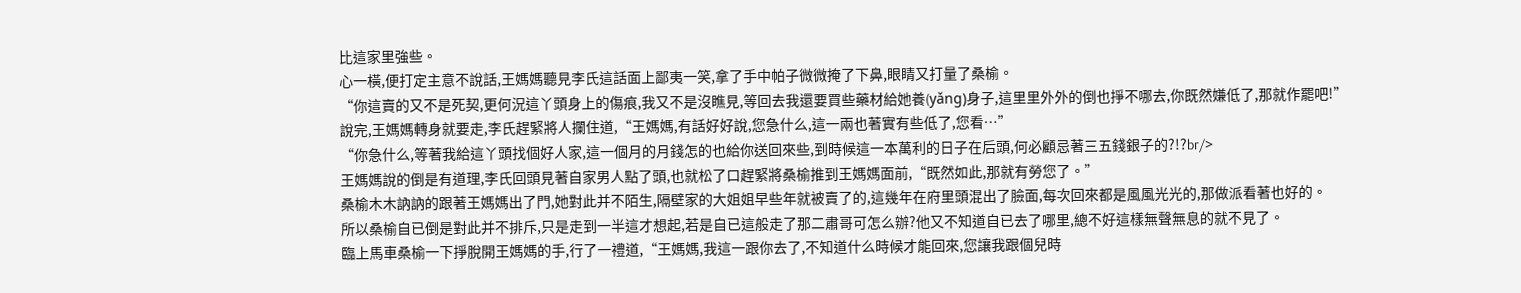比這家里強些。
心一橫,便打定主意不說話,王媽媽聽見李氏這話面上鄙夷一笑,拿了手中帕子微微掩了下鼻,眼睛又打量了桑榆。
“你這賣的又不是死契,更何況這丫頭身上的傷痕,我又不是沒瞧見,等回去我還要買些藥材給她養(yǎng)身子,這里里外外的倒也掙不哪去,你既然嫌低了,那就作罷吧!”
說完,王媽媽轉身就要走,李氏趕緊將人攔住道,“王媽媽,有話好好說,您急什么,這一兩也著實有些低了,您看…”
“你急什么,等著我給這丫頭找個好人家,這一個月的月錢怎的也給你送回來些,到時候這一本萬利的日子在后頭,何必顧忌著三五錢銀子的?!?br/>
王媽媽說的倒是有道理,李氏回頭見著自家男人點了頭,也就松了口趕緊將桑榆推到王媽媽面前,“既然如此,那就有勞您了。”
桑榆木木訥訥的跟著王媽媽出了門,她對此并不陌生,隔壁家的大姐姐早些年就被賣了的,這幾年在府里頭混出了臉面,每次回來都是風風光光的,那做派看著也好的。
所以桑榆自已倒是對此并不排斥,只是走到一半這才想起,若是自已這般走了那二肅哥可怎么辦?他又不知道自已去了哪里,總不好這樣無聲無息的就不見了。
臨上馬車桑榆一下掙脫開王媽媽的手,行了一禮道,“王媽媽,我這一跟你去了,不知道什么時候才能回來,您讓我跟個兒時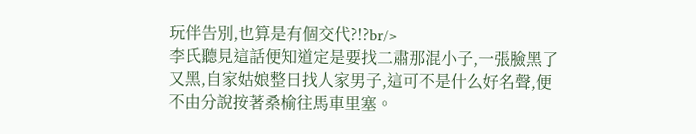玩伴告別,也算是有個交代?!?br/>
李氏聽見這話便知道定是要找二肅那混小子,一張臉黑了又黑,自家姑娘整日找人家男子,這可不是什么好名聲,便不由分說按著桑榆往馬車里塞。